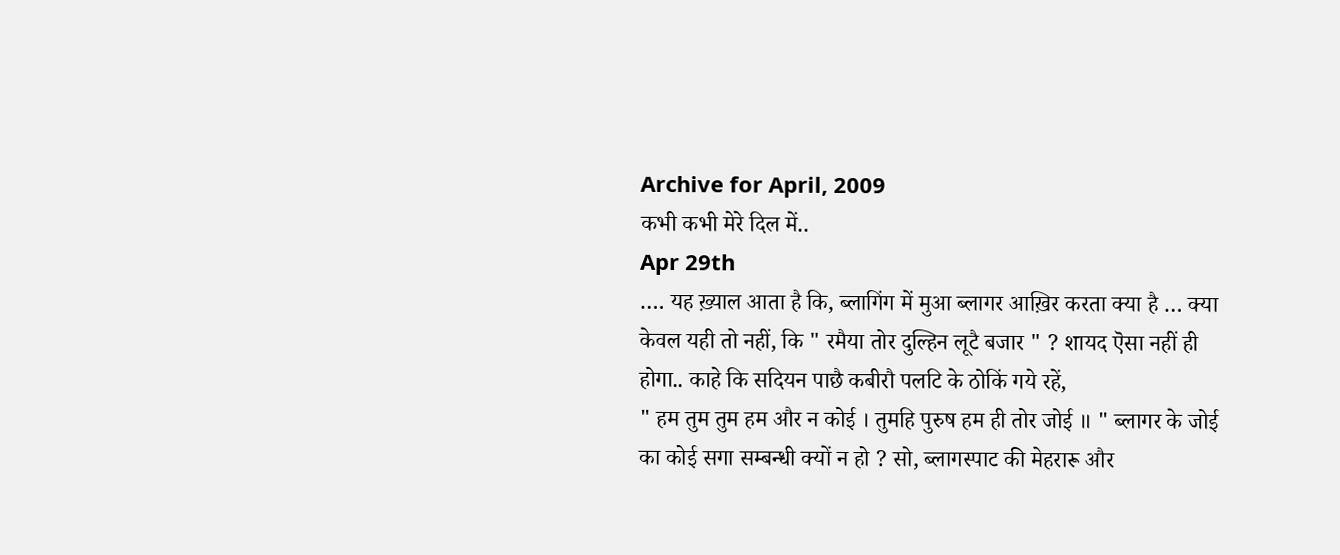Archive for April, 2009
कभी कभी मेरे दिल में..
Apr 29th
…. यह ख़्याल आता है कि, ब्लागिंग में मुआ ब्लागर आख़िर करता क्या है … क्या केवल यही तो नहीं, कि " रमैया तोर दुल्हिन लूटै बजार " ? शायद ऎसा नहीं ही होगा.. काहे कि सदियन पाछै कबीरौ पलटि के ठोकिं गये रहें,
" हम तुम तुम हम और न कोई । तुमहि पुरुष हम ही तोर जोई ॥ " ब्लागर के जोई का कोई सगा सम्बन्धी क्यों न हो ? सो, ब्लागस्पाट की मेहरारू और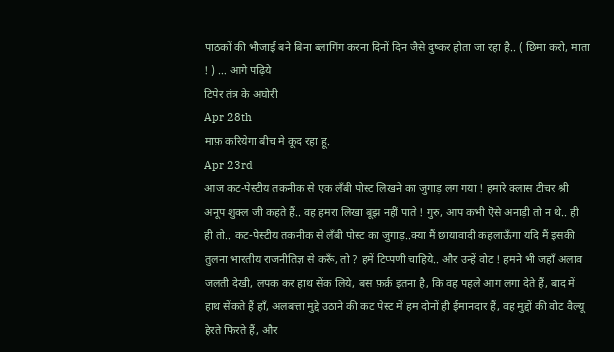पाठकों की भौजाई बने बिना ब्लागिंग करना दिनों दिन जैसे दुष्कर होता जा रहा है.. ( छिमा करो, माता ! ) … आगे पढ़िये
टिपेर तंत्र के अघोरी
Apr 28th
माफ़ करियेगा बीच मे कूद रहा हू.
Apr 23rd
आज कट-पेस्टीय तकनीक से एक लँबी पोस्ट लिखने का जुगाड़ लग गया ! हमारे क्लास टीचर श्री अनूप शुक्ल जी कहते हैं.. वह हमरा लिखा बूझ नहीं पाते ! गुरु, आप कभी ऎसे अनाड़ी तो न थे.. ही ही तो.. कट-पेस्टीय तकनीक से लँबी पोस्ट का जुगाड़..क्या मैं छायावादी कहलाऊँगा यदि मैं इसकी तुलना भारतीय राजनीतिज्ञ से करूँ, तो ? हमें टिप्पणी चाहिये.. और उन्हें वोट ! हमने भी जहाँ अलाव जलती देखी, लपक कर हाथ सेंक लिये, बस फ़र्क़ इतना है, कि वह पहले आग लगा देते हैं, बाद में हाथ सेंकते हैं हाँ, अलबत्ता मुद्दे उठाने की कट पेस्ट में हम दोनों ही ईमानदार हैं, वह मुद्दों की वोट वैल्यू हेरते फिरते हैं, और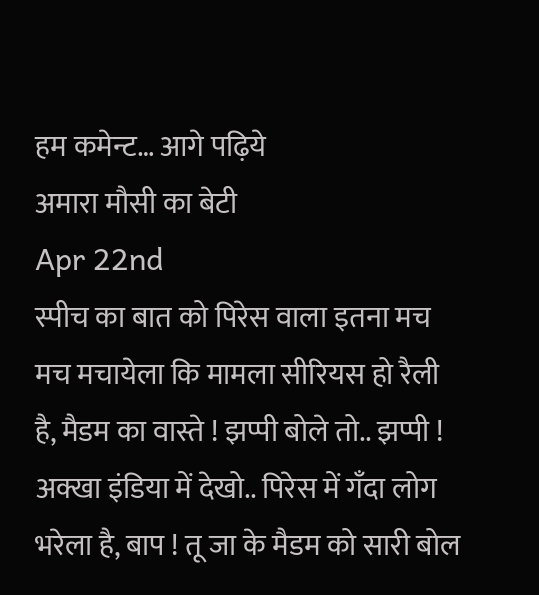हम कमेन्ट… आगे पढ़िये
अमारा मौसी का बेटी
Apr 22nd
स्पीच का बात को पिरेस वाला इतना मच मच मचायेला कि मामला सीरियस हो रैली है, मैडम का वास्ते ! झप्पी बोले तो.. झप्पी ! अक्खा इंडिया में देखो.. पिरेस में गँदा लोग भरेला है, बाप ! तू जा के मैडम को सारी बोल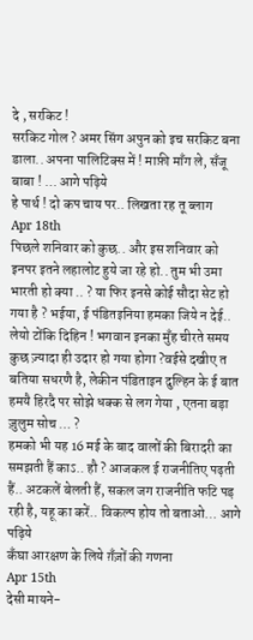दे , सरकिट !
सरकिट गोल ? अमर सिंग अपुन को इच सरकिट बना डाला.. अपना पालिटिक्स में ! माफ़ी माँग ले, सँजू बाबा ! … आगे पढ़िये
हे पार्थ ! दो कप चाय पर.. लिखता रह तू ब्लाग
Apr 18th
पिछले शनिवार को कुछ.. और इस शनिवार को इनपर इतने लहालोट हुये जा रहे हो.. तुम भी उमा भारती हो क्या .. ? या फिर इनसे कोई सौदा सेट हो गया है ? भईया, ई पंडितइनिया हमका जिये न देई.. लेयो टोंकि दिहिन ! भगवान इनका मुँह चीरते समय कुछ ज़्यादा ही उदार हो गया होगा ?वईसे दखीए त बतिया सधरणै है, लेकीन पंडिताइन दुल्हिन के ई बात हमयै हिरदै पर सोझे धक्क से लग गेया , एतना बड़ा ज़ुलुम सोच … ?
हमको भी यह 16 मई के बाद वालों की बिरादरी का समझती हैं काऽ.. हौ ? आजकल ई राजनीतिए पढ़ती हैं.. अटकलें बेलती हैं, सकल जग राजनीति फटि पड़ रही है, यहू का करें.. विकल्प होय तो बताओ… आगे पढ़िये
कँघा आरक्षण के लिये ग़ँज़ों की गणना
Apr 15th
देसी मायने-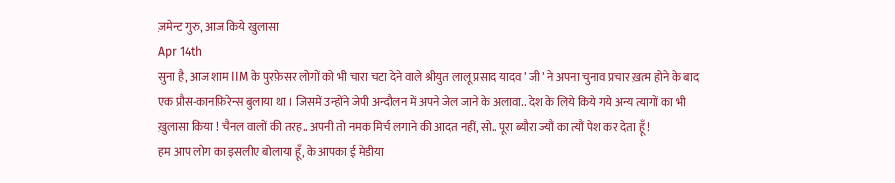ज़मेन्ट गुरु, आज किये खुलासा
Apr 14th
सुना है, आज शाम IIM के पुरफ़ेसर लोगों को भी चारा चटा देने वाले श्रीयुत लालू प्रसाद यादव ’ जी ’ ने अपना चुनाव प्रचार ख़त्म होने के बाद एक प्रौस-कानफ़िरेन्स बुलाया था । जिसमें उन्होंने जेपी अन्दौलन में अपने जेल जाने के अलावा.. देश के लिये किये गये अन्य त्यागों का भी ख़ुलासा किया ! चैनल वालों की तरह.. अपनी तो नमक मिर्च लगाने की आदत नहीं, सो.. पूरा ब्यौरा ज्यौं का त्यौं पेश कर देता हूँ !
हम आप लोग का इसलीए बोलाया हूँ, के आपका ई मेडीया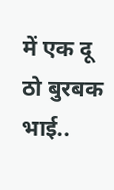में एक दू ठो बुरबक भाई..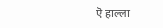ऎ हाल्ला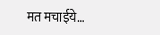मत मचाईये…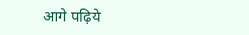आगे पढ़िये